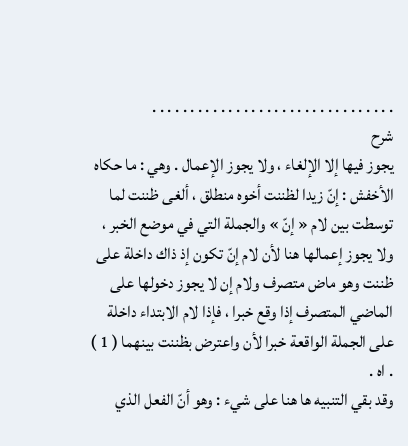. . . . . . . . . . . . . . . . . . . . . . . . . . . . . . . .
شرح
يجوز فيها إلا الإلغاء ، ولا يجوز الإعمال . وهي : ما حكاه الأخفش : إنّ زيدا لظننت أخوه منطلق ، ألغى ظننت لما توسطت بين لام « إنّ » والجملة التي في موضع الخبر ، ولا يجوز إعمالها هنا لأن لام إنّ تكون إذ ذاك داخلة على ظننت وهو ماض متصرف ولام إن لا يجوز دخولها على الماضي المتصرف إذا وقع خبرا ، فإذا لام الابتداء داخلة على الجملة الواقعة خبرا لأن واعترض بظننت بينهما ( 1 ) . اه .
وقد بقي التنبيه ها هنا على شيء : وهو أنّ الفعل الذي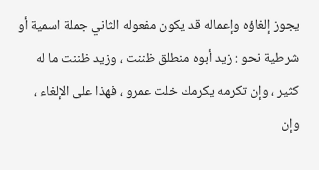يجوز إلغاؤه وإعماله قد يكون مفعوله الثاني جملة اسمية أو شرطية نحو : زيد أبوه منطلق ظننت ، وزيد ظننت ما له كثير ، وإن تكرمه يكرمك خلت عمرو ، فهذا على الإلغاء ، وإن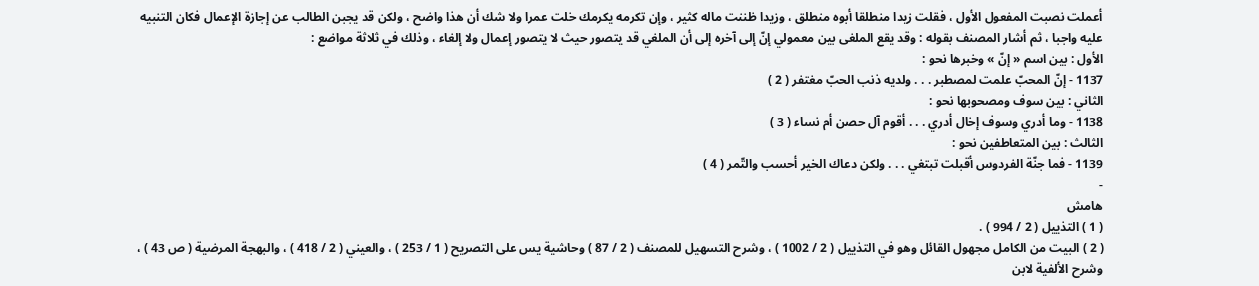أعملت نصبت المفعول الأول ، فقلت زيدا منطلقا أبوه منطلق ، وزيدا ظننت ماله كثير ، وإن تكرمه يكرمك خلت عمرا ولا شك أن هذا واضح ، ولكن قد يجبن الطالب عن إجازة الإعمال فكان التنبيه عليه واجبا ، ثم أشار المصنف بقوله : وقد يقع الملغى بين معمولي إنّ إلى آخره إلى أن الملغي قد يتصور حيث لا يتصور إعمال ولا إلغاء ، وذلك في ثلاثة مواضع :
الأول : بين اسم « إنّ » وخبرها نحو :
1137 - إنّ المحبّ علمت لمصطبر . . . ولديه ذنب الحبّ مغتفر ( 2 )
الثاني : بين سوف ومصحوبها نحو :
1138 - وما أدري وسوف إخال أدري . . . أقوم آل حصن أم نساء ( 3 )
الثالث : بين المتعاطفين نحو :
1139 - فما جنّة الفردوس أقبلت تبتغي . . . ولكن دعاك الخير أحسب والتّمر ( 4 )
-
هامش
( 1 ) التذييل ( 2 / 994 ) .
( 2 ) البيت من الكامل مجهول القائل وهو في التذييل ( 2 / 1002 ) ، وشرح التسهيل للمصنف ( 2 / 87 ) وحاشية يس على التصريح ( 1 / 253 ) ، والعيني ( 2 / 418 ) ، والبهجة المرضية ( ص 43 ) ، وشرح الألفية لابن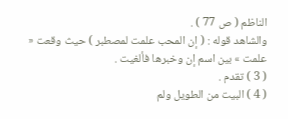الناظم ( ص 77 ) .
والشاهد قوله : ( إن المحب علمت لمصطبر ) حيث وقعت « علمت » بين اسم إن وخبرها فألغيت .
( 3 ) تقدم .
( 4 ) البيت من الطويل ولم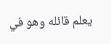يعلم قائله وهو في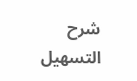شرح التسهيل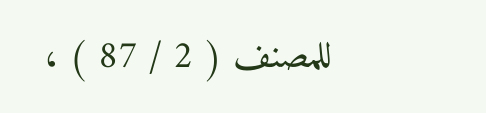للمصنف ( 2 / 87 ) ،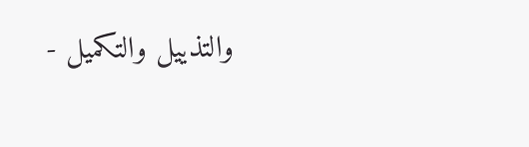والتذييل والتكميل -